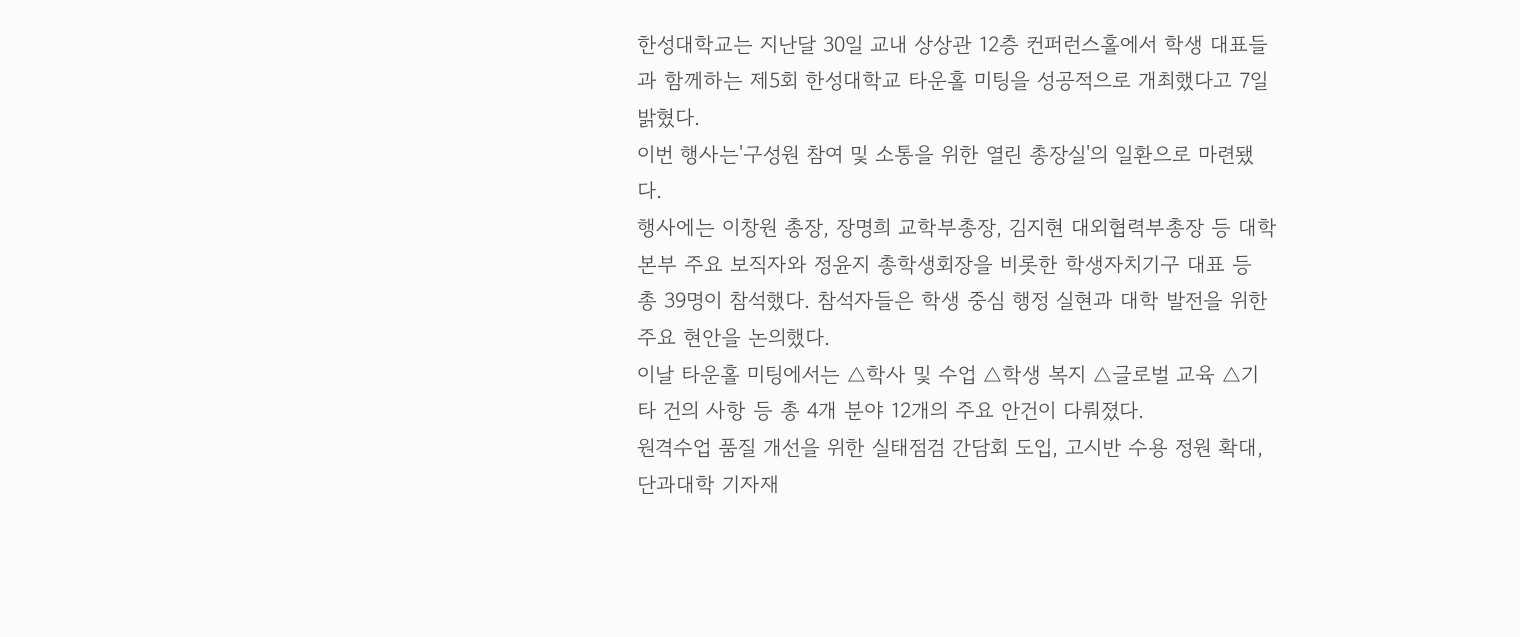한성대학교는 지난달 30일 교내 상상관 12층 컨퍼런스홀에서 학생 대표들과 함께하는 제5회 한성대학교 타운홀 미팅을 성공적으로 개최했다고 7일 밝혔다.
이번 행사는'구성원 참여 및 소통을 위한 열린 총장실'의 일환으로 마련됐다.
행사에는 이창원 총장, 장명희 교학부총장, 김지현 대외협력부총장 등 대학 본부 주요 보직자와 정윤지 총학생회장을 비롯한 학생자치기구 대표 등 총 39명이 참석했다. 참석자들은 학생 중심 행정 실현과 대학 발전을 위한 주요 현안을 논의했다.
이날 타운홀 미팅에서는 △학사 및 수업 △학생 복지 △글로벌 교육 △기타 건의 사항 등 총 4개 분야 12개의 주요 안건이 다뤄졌다.
원격수업 품질 개선을 위한 실태점검 간담회 도입, 고시반 수용 정원 확대, 단과대학 기자재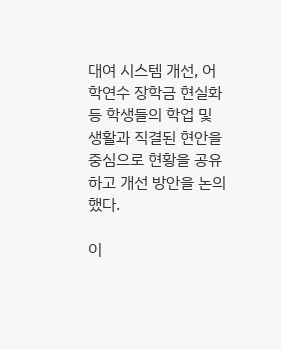대여 시스템 개선, 어학연수 장학금 현실화 등 학생들의 학업 및 생활과 직결된 현안을 중심으로 현황을 공유하고 개선 방안을 논의했다.

이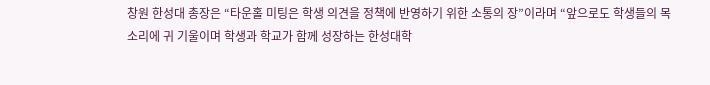창원 한성대 총장은 “타운홀 미팅은 학생 의견을 정책에 반영하기 위한 소통의 장”이라며 “앞으로도 학생들의 목소리에 귀 기울이며 학생과 학교가 함께 성장하는 한성대학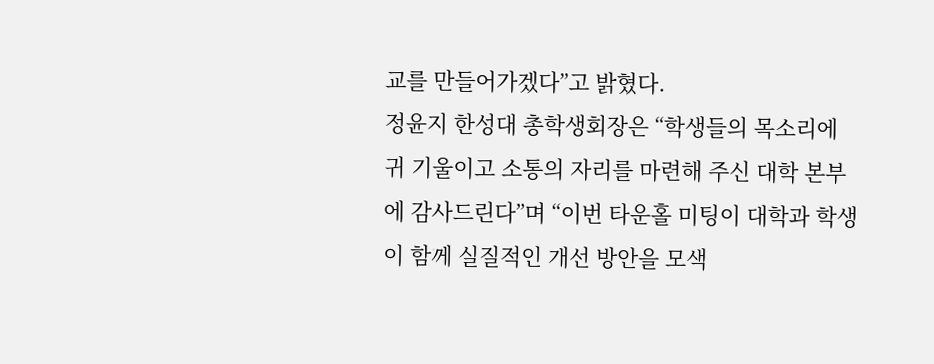교를 만들어가겠다”고 밝혔다.
정윤지 한성대 총학생회장은 “학생들의 목소리에 귀 기울이고 소통의 자리를 마련해 주신 대학 본부에 감사드린다”며 “이번 타운홀 미팅이 대학과 학생이 함께 실질적인 개선 방안을 모색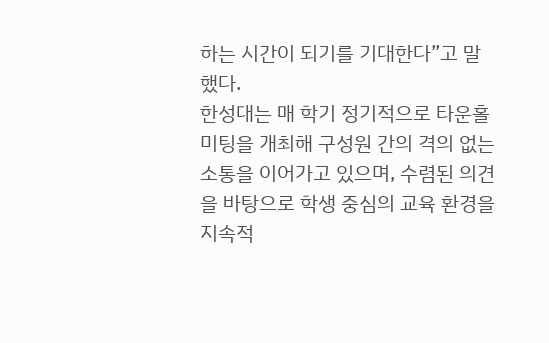하는 시간이 되기를 기대한다”고 말했다.
한성대는 매 학기 정기적으로 타운홀 미팅을 개최해 구성원 간의 격의 없는 소통을 이어가고 있으며, 수렴된 의견을 바탕으로 학생 중심의 교육 환경을 지속적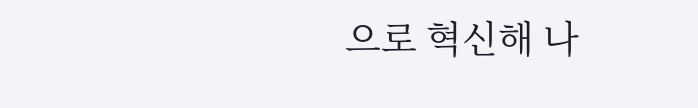으로 혁신해 나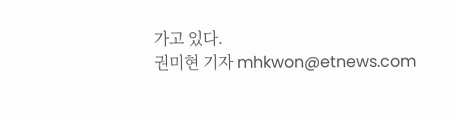가고 있다.
권미현 기자 mhkwon@etnews.com